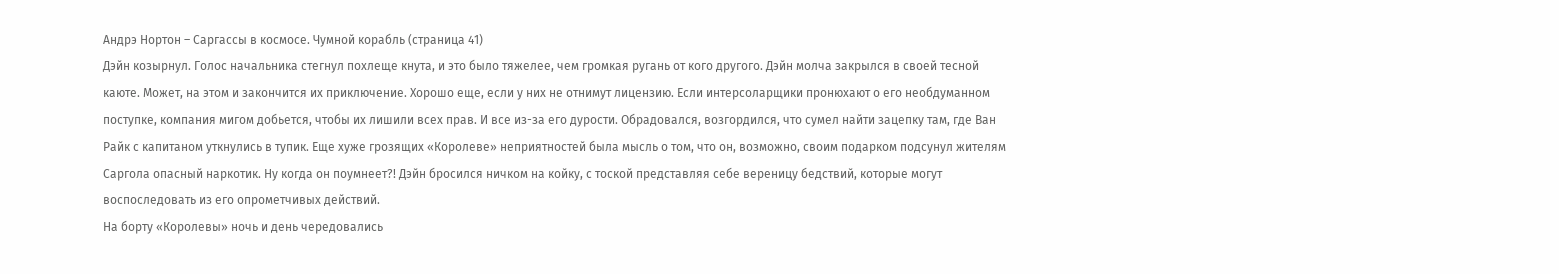Андрэ Нортон – Саргассы в космосе. Чумной корабль (страница 41)
Дэйн козырнул. Голос начальника стегнул похлеще кнута, и это было тяжелее, чем громкая ругань от кого другого. Дэйн молча закрылся в своей тесной каюте. Может, на этом и закончится их приключение. Хорошо еще, если у них не отнимут лицензию. Если интерсоларщики пронюхают о его необдуманном поступке, компания мигом добьется, чтобы их лишили всех прав. И все из-за его дурости. Обрадовался, возгордился, что сумел найти зацепку там, где Ван Райк с капитаном уткнулись в тупик. Еще хуже грозящих «Королеве» неприятностей была мысль о том, что он, возможно, своим подарком подсунул жителям Саргола опасный наркотик. Ну когда он поумнеет?! Дэйн бросился ничком на койку, с тоской представляя себе вереницу бедствий, которые могут воспоследовать из его опрометчивых действий.
На борту «Королевы» ночь и день чередовались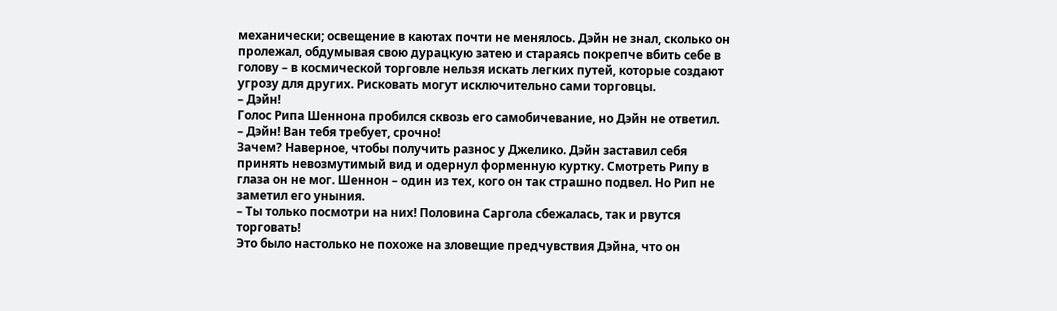механически; освещение в каютах почти не менялось. Дэйн не знал, сколько он пролежал, обдумывая свою дурацкую затею и стараясь покрепче вбить себе в голову – в космической торговле нельзя искать легких путей, которые создают угрозу для других. Рисковать могут исключительно сами торговцы.
– Дэйн!
Голос Рипа Шеннона пробился сквозь его самобичевание, но Дэйн не ответил.
– Дэйн! Ван тебя требует, срочно!
Зачем? Наверное, чтобы получить разнос у Джелико. Дэйн заставил себя принять невозмутимый вид и одернул форменную куртку. Смотреть Рипу в глаза он не мог. Шеннон – один из тех, кого он так страшно подвел. Но Рип не заметил его уныния.
– Ты только посмотри на них! Половина Саргола сбежалась, так и рвутся торговать!
Это было настолько не похоже на зловещие предчувствия Дэйна, что он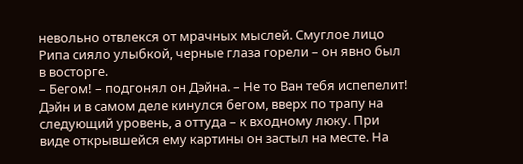невольно отвлекся от мрачных мыслей. Смуглое лицо Рипа сияло улыбкой, черные глаза горели – он явно был в восторге.
– Бегом! – подгонял он Дэйна. – Не то Ван тебя испепелит!
Дэйн и в самом деле кинулся бегом, вверх по трапу на следующий уровень, а оттуда – к входному люку. При виде открывшейся ему картины он застыл на месте. На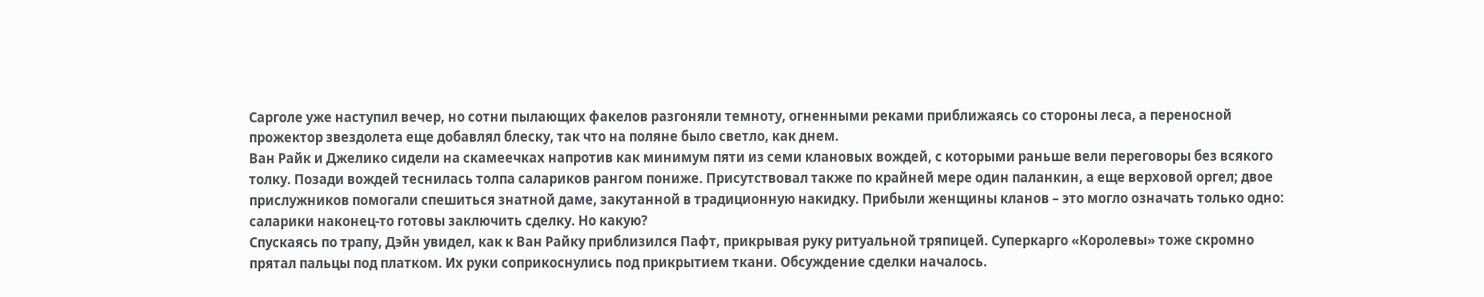Сарголе уже наступил вечер, но сотни пылающих факелов разгоняли темноту, огненными реками приближаясь со стороны леса, а переносной прожектор звездолета еще добавлял блеску, так что на поляне было светло, как днем.
Ван Райк и Джелико сидели на скамеечках напротив как минимум пяти из семи клановых вождей, с которыми раньше вели переговоры без всякого толку. Позади вождей теснилась толпа салариков рангом пониже. Присутствовал также по крайней мере один паланкин, а еще верховой оргел; двое прислужников помогали спешиться знатной даме, закутанной в традиционную накидку. Прибыли женщины кланов – это могло означать только одно: саларики наконец-то готовы заключить сделку. Но какую?
Спускаясь по трапу, Дэйн увидел, как к Ван Райку приблизился Пафт, прикрывая руку ритуальной тряпицей. Суперкарго «Королевы» тоже скромно прятал пальцы под платком. Их руки соприкоснулись под прикрытием ткани. Обсуждение сделки началось.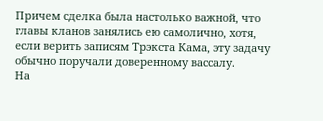Причем сделка была настолько важной, что главы кланов занялись ею самолично, хотя, если верить записям Трэкста Кама, эту задачу обычно поручали доверенному вассалу.
На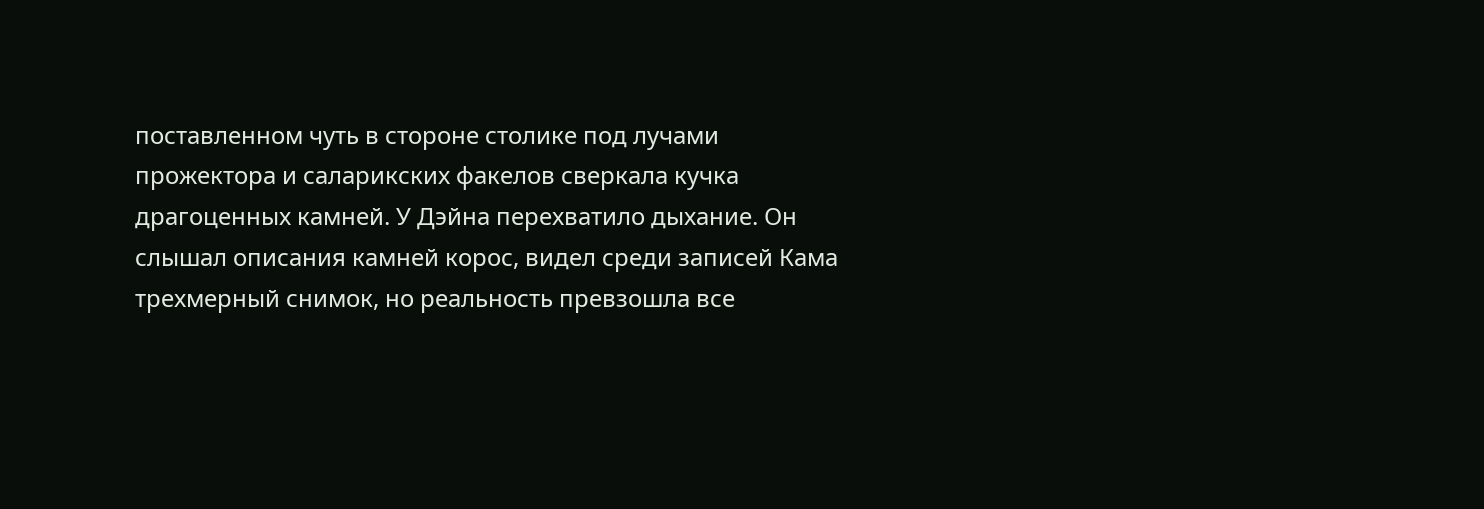поставленном чуть в стороне столике под лучами прожектора и саларикских факелов сверкала кучка драгоценных камней. У Дэйна перехватило дыхание. Он слышал описания камней корос, видел среди записей Кама трехмерный снимок, но реальность превзошла все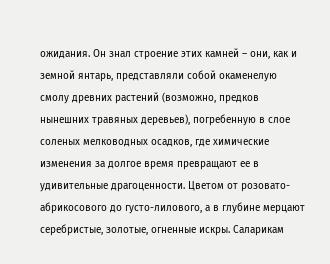ожидания. Он знал строение этих камней – они, как и земной янтарь, представляли собой окаменелую смолу древних растений (возможно, предков нынешних травяных деревьев), погребенную в слое соленых мелководных осадков, где химические изменения за долгое время превращают ее в удивительные драгоценности. Цветом от розовато-абрикосового до густо-лилового, а в глубине мерцают серебристые, золотые, огненные искры. Саларикам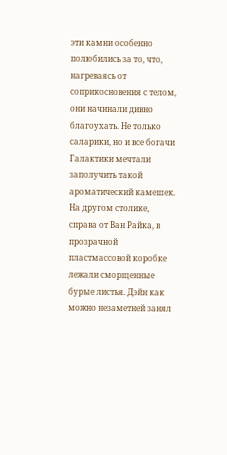эти камни особенно полюбились за то, что, нагреваясь от соприкосновения с телом, они начинали дивно благоухать. Не только саларики, но и все богачи Галактики мечтали заполучить такой ароматический камешек.
На другом столике, справа от Ван Райка, в прозрачной пластмассовой коробке лежали сморщенные бурые листья. Дэйн как можно незаметней занял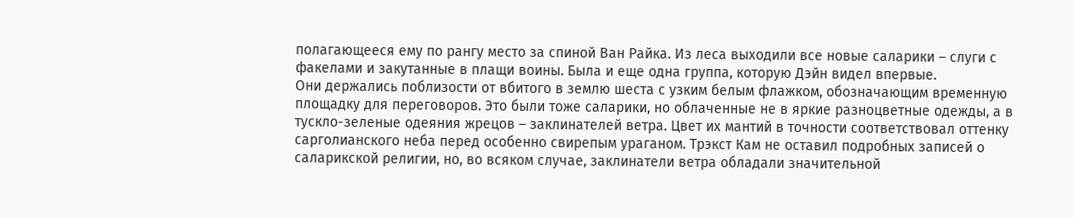полагающееся ему по рангу место за спиной Ван Райка. Из леса выходили все новые саларики – слуги с факелами и закутанные в плащи воины. Была и еще одна группа, которую Дэйн видел впервые.
Они держались поблизости от вбитого в землю шеста с узким белым флажком, обозначающим временную площадку для переговоров. Это были тоже саларики, но облаченные не в яркие разноцветные одежды, а в тускло-зеленые одеяния жрецов – заклинателей ветра. Цвет их мантий в точности соответствовал оттенку сарголианского неба перед особенно свирепым ураганом. Трэкст Кам не оставил подробных записей о саларикской религии, но, во всяком случае, заклинатели ветра обладали значительной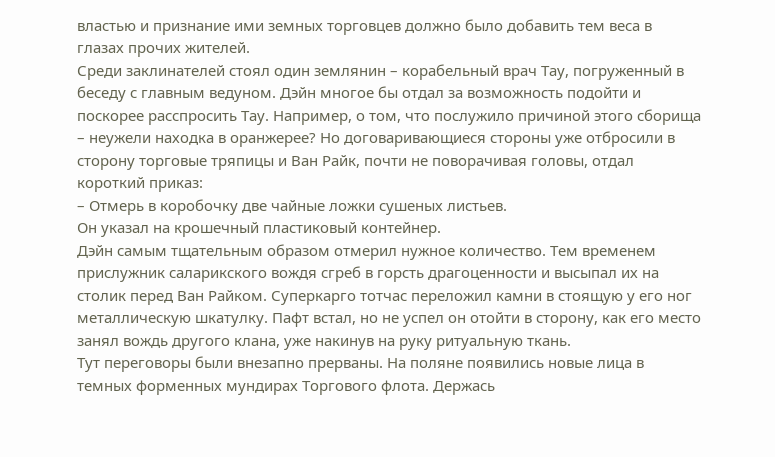властью и признание ими земных торговцев должно было добавить тем веса в глазах прочих жителей.
Среди заклинателей стоял один землянин – корабельный врач Тау, погруженный в беседу с главным ведуном. Дэйн многое бы отдал за возможность подойти и поскорее расспросить Тау. Например, о том, что послужило причиной этого сборища – неужели находка в оранжерее? Но договаривающиеся стороны уже отбросили в сторону торговые тряпицы и Ван Райк, почти не поворачивая головы, отдал короткий приказ:
– Отмерь в коробочку две чайные ложки сушеных листьев.
Он указал на крошечный пластиковый контейнер.
Дэйн самым тщательным образом отмерил нужное количество. Тем временем прислужник саларикского вождя сгреб в горсть драгоценности и высыпал их на столик перед Ван Райком. Суперкарго тотчас переложил камни в стоящую у его ног металлическую шкатулку. Пафт встал, но не успел он отойти в сторону, как его место занял вождь другого клана, уже накинув на руку ритуальную ткань.
Тут переговоры были внезапно прерваны. На поляне появились новые лица в темных форменных мундирах Торгового флота. Держась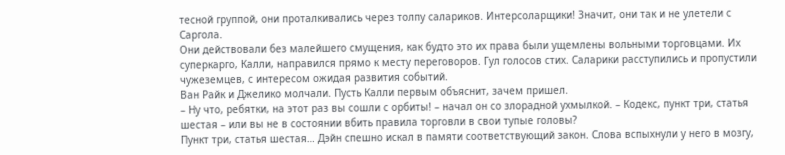тесной группой, они проталкивались через толпу салариков. Интерсоларщики! Значит, они так и не улетели с Саргола.
Они действовали без малейшего смущения, как будто это их права были ущемлены вольными торговцами. Их суперкарго, Калли, направился прямо к месту переговоров. Гул голосов стих. Саларики расступились и пропустили чужеземцев, с интересом ожидая развития событий.
Ван Райк и Джелико молчали. Пусть Калли первым объяснит, зачем пришел.
– Ну что, ребятки, на этот раз вы сошли с орбиты! – начал он со злорадной ухмылкой. – Кодекс, пункт три, статья шестая – или вы не в состоянии вбить правила торговли в свои тупые головы?
Пункт три, статья шестая… Дэйн спешно искал в памяти соответствующий закон. Слова вспыхнули у него в мозгу,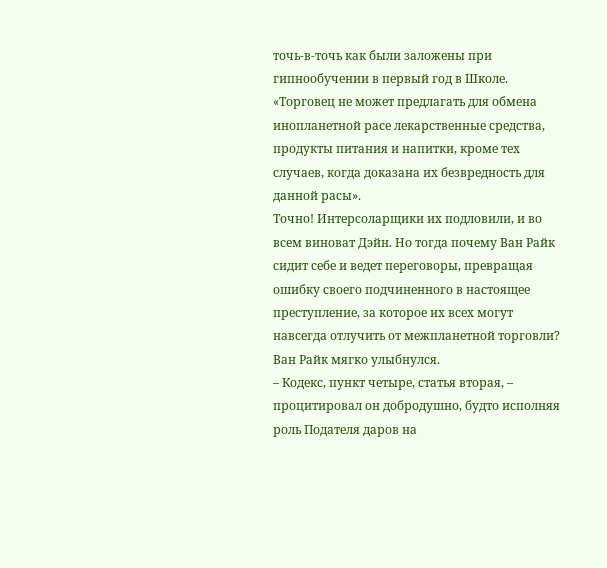точь-в-точь как были заложены при гипнообучении в первый год в Школе.
«Торговец не может предлагать для обмена инопланетной расе лекарственные средства, продукты питания и напитки, кроме тех случаев, когда доказана их безвредность для данной расы».
Точно! Интерсоларщики их подловили, и во всем виноват Дэйн. Но тогда почему Ван Райк сидит себе и ведет переговоры, превращая ошибку своего подчиненного в настоящее преступление, за которое их всех могут навсегда отлучить от межпланетной торговли?
Ван Райк мягко улыбнулся.
– Кодекс, пункт четыре, статья вторая, – процитировал он добродушно, будто исполняя роль Подателя даров на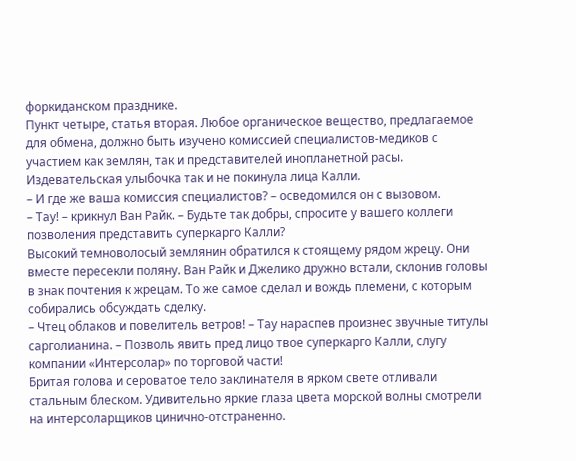форкиданском празднике.
Пункт четыре, статья вторая. Любое органическое вещество, предлагаемое для обмена, должно быть изучено комиссией специалистов-медиков с участием как землян, так и представителей инопланетной расы.
Издевательская улыбочка так и не покинула лица Калли.
– И где же ваша комиссия специалистов? – осведомился он с вызовом.
– Тау! – крикнул Ван Райк. – Будьте так добры, спросите у вашего коллеги позволения представить суперкарго Калли?
Высокий темноволосый землянин обратился к стоящему рядом жрецу. Они вместе пересекли поляну. Ван Райк и Джелико дружно встали, склонив головы в знак почтения к жрецам. То же самое сделал и вождь племени, с которым собирались обсуждать сделку.
– Чтец облаков и повелитель ветров! – Тау нараспев произнес звучные титулы сарголианина. – Позволь явить пред лицо твое суперкарго Калли, слугу компании «Интерсолар» по торговой части!
Бритая голова и сероватое тело заклинателя в ярком свете отливали стальным блеском. Удивительно яркие глаза цвета морской волны смотрели на интерсоларщиков цинично-отстраненно.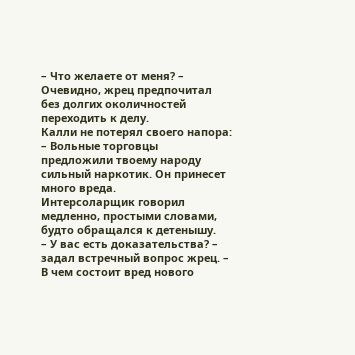– Что желаете от меня? – Очевидно, жрец предпочитал без долгих околичностей переходить к делу.
Калли не потерял своего напора:
– Вольные торговцы предложили твоему народу сильный наркотик. Он принесет много вреда.
Интерсоларщик говорил медленно, простыми словами, будто обращался к детенышу.
– У вас есть доказательства? – задал встречный вопрос жрец. – В чем состоит вред нового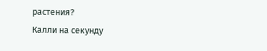растения?
Калли на секунду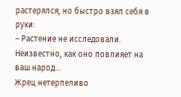растерялся, но быстро взял себя в руки:
– Растение не исследовали. Неизвестно, как оно повлияет на ваш народ…
Жрец нетерпеливо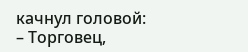качнул головой:
– Торговец,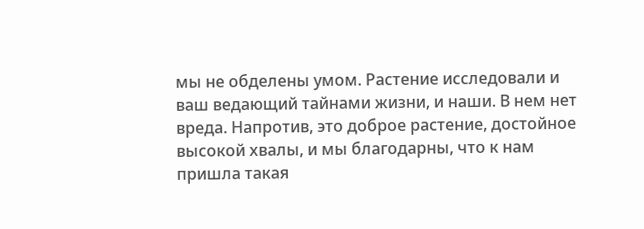мы не обделены умом. Растение исследовали и ваш ведающий тайнами жизни, и наши. В нем нет вреда. Напротив, это доброе растение, достойное высокой хвалы, и мы благодарны, что к нам пришла такая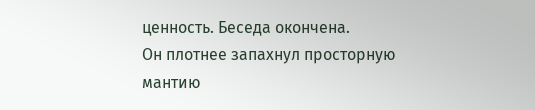ценность. Беседа окончена.
Он плотнее запахнул просторную мантию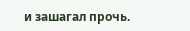и зашагал прочь.